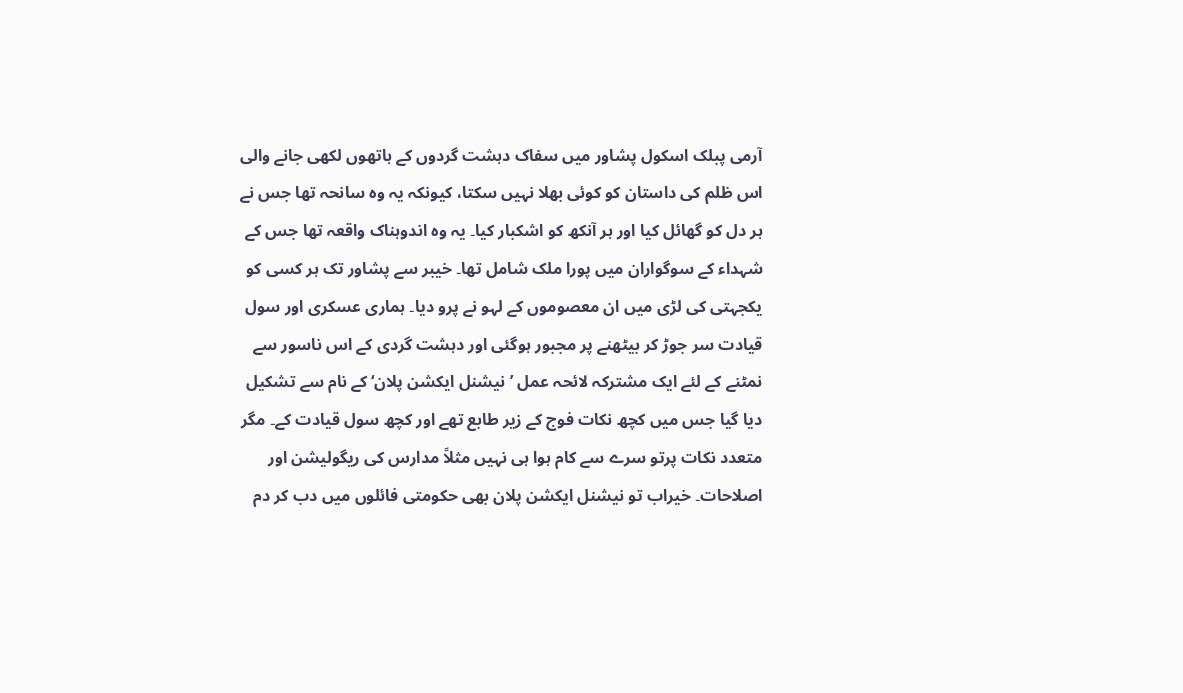آرمی پبلک اسکول پشاور میں سفاک دہشت گردوں کے ہاتھوں لکھی جانے والی اس ظلم کی داستان کو کوئی بھلا نہیں سکتا، کیونکہ یہ وہ سانحہ تھا جس نے ہر دل کو گھائل کیا اور ہر آنکھ کو اشکبار کیا۔ یہ وہ اندوہناک واقعہ تھا جس کے شہداء کے سوگواران میں پورا ملک شامل تھا۔ خیبر سے پشاور تک ہر کسی کو یکجہتی کی لڑی میں ان معصوموں کے لہو نے پرو دیا۔ ہماری عسکری اور سول قیادت سر جوڑ کر بیٹھنے پر مجبور ہوگئی اور دہشت گردی کے اس ناسور سے نمٹنے کے لئے ایک مشترکہ لائحہ عمل ’نیشنل ایکشن پلان‘ کے نام سے تشکیل دیا گیا جس میں کچھ نکات فوج کے زیر طابع تھے اور کچھ سول قیادت کے۔ مگر متعدد نکات پرتو سرے سے کام ہوا ہی نہیں مثلاً مدارس کی ریگولیشن اور اصلاحات۔ خیراب تو نیشنل ایکشن پلان بھی حکومتی فائلوں میں دب کر دم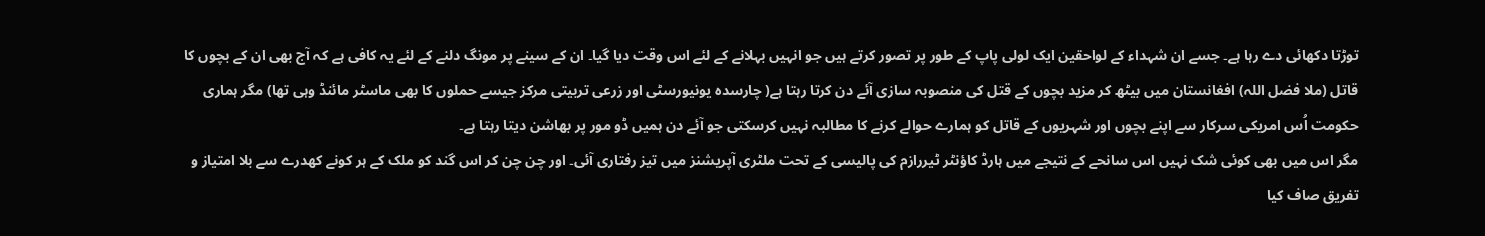توڑتا دکھائی دے رہا ہے۔ جسے ان شہداء کے لواحقین ایک لولی پاپ کے طور پر تصور کرتے ہیں جو انہیں بہلانے کے لئے اس وقت دیا گیا۔ ان کے سینے پر مونگ دلنے کے لئے یہ کافی ہے کہ آج بھی ان کے بچوں کا قاتل (ملا فضل اللہ) افغانستان میں بیٹھ کر مزید بچوں کے قتل کی منصوبہ سازی آئے دن کرتا رہتا ہے( چارسدہ یونیورسٹی اور زرعی تربیتی مرکز جیسے حملوں کا بھی ماسٹر مائنڈ وہی تھا) مگر ہماری حکومت اُس امریکی سرکار سے اپنے بچوں اور شہریوں کے قاتل کو ہمارے حوالے کرنے کا مطالبہ نہیں کرسکتی جو آئے دن ہمیں ڈو مور پر بھاشن دیتا رہتا ہے۔
مگر اس میں بھی کوئی شک نہیں اس سانحے کے نتیجے میں ہارڈ کاؤنٹر ٹیررازم کی پالیسی کے تحت ملٹری آپریشنز میں تیز رفتاری آئی۔ اور چن چن کر اس گند کو ملک کے ہر کونے کھدرے سے بلا امتیاز و تفریق صاف کیا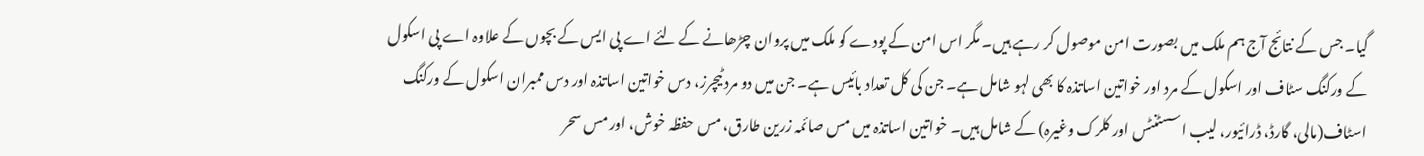گیا۔ جس کے نتائج آج ہم ملک میں بصورت امن موصول کر رہے ہیں۔ مگر اس امن کے پودے کو ملک میں پروان چڑھانے کے لئے اے پی ایس کے بچوں کے علاوہ اے پی اسکول کے ورکنگ سٹاف اور اسکول کے مرد اور خواتین اساتذہ کا بھی لہو شامل ہے۔ جن کی کل تعداد بائیس ہے۔ جن میں دو مرد ٹیچرز، دس خواتین اساتذہ اور دس ممبران اسکول کے ورکنگ اسٹاف(مالی، گارڈ، ڈرائیور، لیب اسسٹنٹس اور کلرک وغیرہ) کے شامل ہیں۔ خواتین اساتذہ میں مس صائمہ زرین طارق، مس حفظہ خوش، اور مس سحر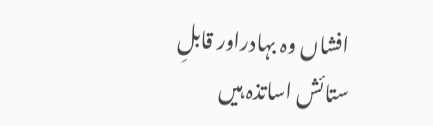افشاں وہ بہادراور قابلِ ستائش اساتذہ ہیں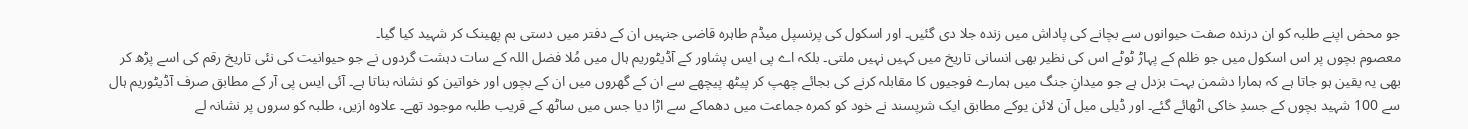جو محض اپنے طلبہ کو ان درندہ صفت حیوانوں سے بچانے کی پاداش میں زندہ جلا دی گئیں۔ اور اسکول کی پرنسپل میڈم طاہرہ قاضی جنہیں ان کے دفتر میں دستی بم پھینک کر شہید کیا گیا۔
معصوم بچوں پر اس اسکول میں جو ظلم کے پہاڑ ٹوٹے اس کی نظیر بھی انسانی تاریخ میں کہیں نہیں ملتی۔ بلکہ اے پی ایس پشاور کے آڈیٹوریم ہال میں مُلا فضل اللہ کے سات دہشت گردوں نے جو حیوانیت کی نئی تاریخ رقم کی اسے پڑھ کر بھی یہ یقین ہو جاتا ہے کہ ہمارا دشمن بہت بزدل ہے جو میدانِ جنگ میں ہمارے فوجیوں کا مقابلہ کرنے کی بجائے چھپ کر پیٹھ پیچھے سے ان کے گھروں میں ان کے بچوں اور خواتین کو نشانہ بناتا ہے۔ آئی ایس پی آر کے مطابق صرف آڈیٹوریم ہال سے 100 شہید بچوں کے جسدِ خاکی اٹھائے گئے۔ اور ڈیلی میل آن لائن یوکے مطابق ایک شرپسند نے خود کو کمرہ جماعت میں دھماکے سے اڑا دیا جس میں ساٹھ کے قریب طلبہ موجود تھے۔ علاوہ ازیں، طلبہ کو سروں پر نشانہ لے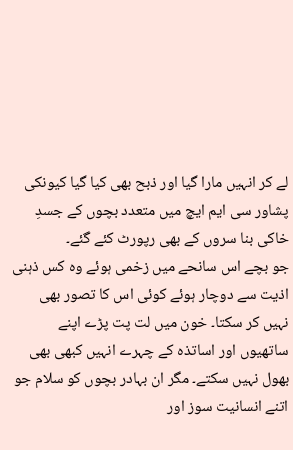لے کر انہیں مارا گیا اور ذبح بھی کیا گیا کیونکی پشاور سی ایم ایچ میں متعدد بچوں کے جسدِ خاکی بنا سروں کے بھی رپورٹ کئے گئے۔
جو بچے اس سانحے میں زخمی ہوئے وہ کس ذہنی اذیت سے دوچار ہوئے کوئی اس کا تصور بھی نہیں کر سکتا۔ خون میں لت پت پڑے اپنے ساتھیوں اور اساتذہ کے چہرے انہیں کبھی بھی بھول نہیں سکتے۔ مگر ان بہادر بچوں کو سلام جو اتنے انسانیت سوز اور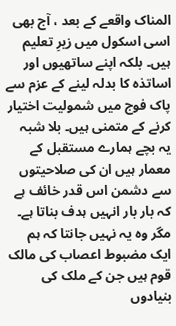المناک واقعے کے بعد ، آج بھی اسی اسکول میں زیرِ تعلیم ہیں۔ بلکہ اپنے ساتھیوں اور اساتذہ کا بدلہ لینے کے عزم سے پاک فوج میں شمولیت اختیار کرنے کے متمنی ہیں۔ بلا شبہ یہ بچے ہمارے مستقبل کے معمار ہیں ان کی صلاحیتوں سے دشمن اس قدر خائف ہے کہ بار بار انہیں ہدف بناتا ہے۔ مگر وہ یہ نہیں جانتا کہ ہم ایک مضبوط اعصاب کی مالک قوم ہیں جن کے ملک کی بنیادوں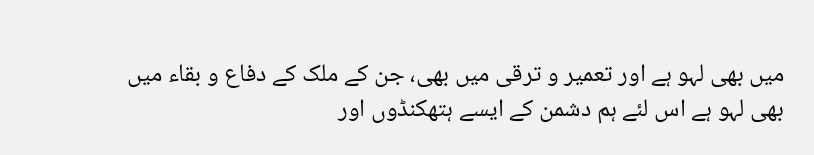میں بھی لہو ہے اور تعمیر و ترقی میں بھی، جن کے ملک کے دفاع و بقاء میں بھی لہو ہے اس لئے ہم دشمن کے ایسے ہتھکنڈوں اور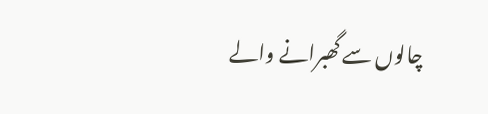چالوں سے گھبرانے والے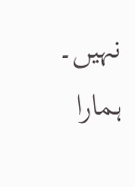نہیں۔ ہمارا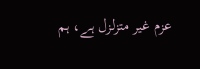عزم غیر متزلزل ہے، ہم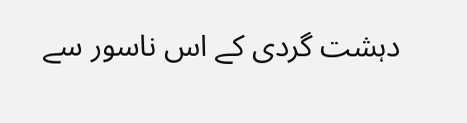دہشت گردی کے اس ناسور سے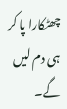چھٹکارا پا کر ہی دم لیں گے۔